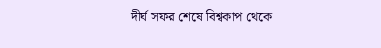দীর্ঘ সফর শেষে বিশ্বকাপ থেকে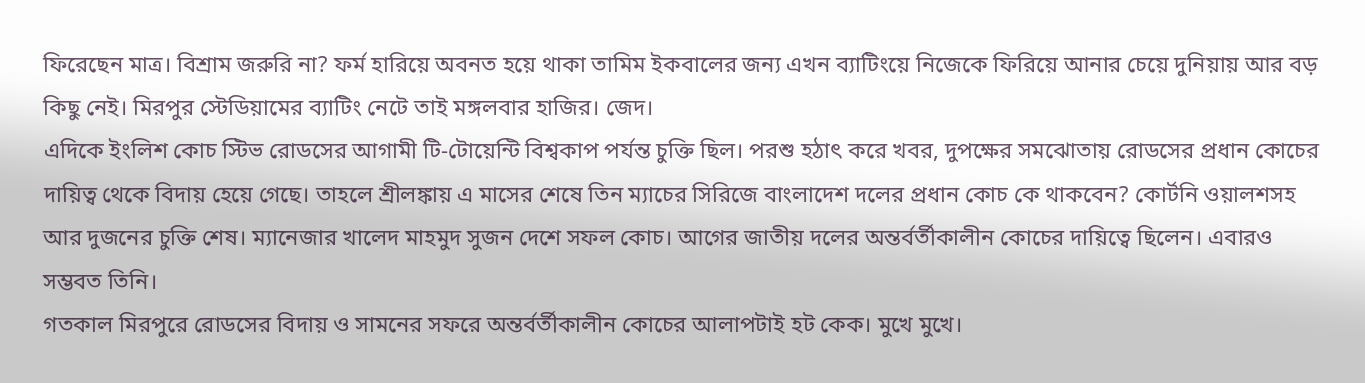ফিরেছেন মাত্র। বিশ্রাম জরুরি না? ফর্ম হারিয়ে অবনত হয়ে থাকা তামিম ইকবালের জন্য এখন ব্যাটিংয়ে নিজেকে ফিরিয়ে আনার চেয়ে দুনিয়ায় আর বড় কিছু নেই। মিরপুর স্টেডিয়ামের ব্যাটিং নেটে তাই মঙ্গলবার হাজির। জেদ।
এদিকে ইংলিশ কোচ স্টিভ রোডসের আগামী টি-টোয়েন্টি বিশ্বকাপ পর্যন্ত চুক্তি ছিল। পরশু হঠাৎ করে খবর, দুপক্ষের সমঝোতায় রোডসের প্রধান কোচের দায়িত্ব থেকে বিদায় হেয়ে গেছে। তাহলে শ্রীলঙ্কায় এ মাসের শেষে তিন ম্যাচের সিরিজে বাংলাদেশ দলের প্রধান কোচ কে থাকবেন? কোর্টনি ওয়ালশসহ আর দুজনের চুক্তি শেষ। ম্যানেজার খালেদ মাহমুদ সুজন দেশে সফল কোচ। আগের জাতীয় দলের অন্তর্বর্তীকালীন কোচের দায়িত্বে ছিলেন। এবারও সম্ভবত তিনি।
গতকাল মিরপুরে রোডসের বিদায় ও সামনের সফরে অন্তর্বর্তীকালীন কোচের আলাপটাই হট কেক। মুখে মুখে।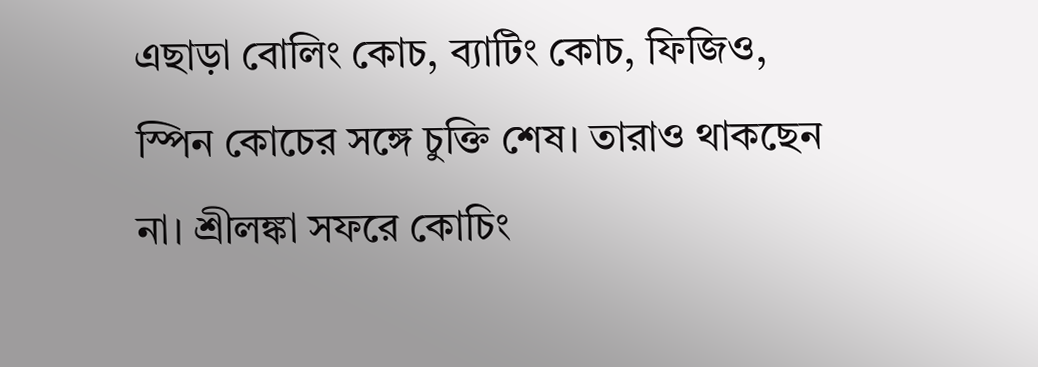এছাড়া বোলিং কোচ, ব্যাটিং কোচ, ফিজিও, স্পিন কোচের সঙ্গে চুক্তি শেষ। তারাও থাকছেন না। শ্রীলঙ্কা সফরে কোচিং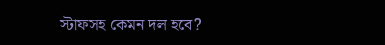স্টাফসহ কেমন দল হবে?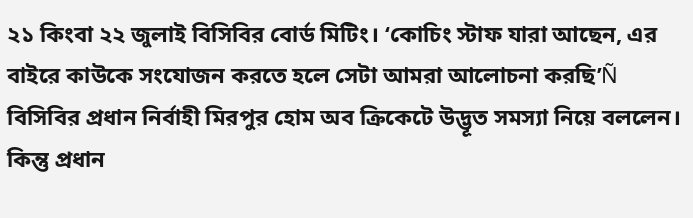২১ কিংবা ২২ জুলাই বিসিবির বোর্ড মিটিং। ‘কোচিং স্টাফ যারা আছেন, এর বাইরে কাউকে সংযোজন করতে হলে সেটা আমরা আলোচনা করছি’Ñ বিসিবির প্রধান নির্বাহী মিরপুর হোম অব ক্রিকেটে উদ্ভূত সমস্যা নিয়ে বললেন।
কিন্তু প্রধান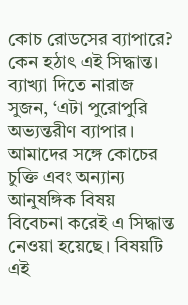কোচ রোডসের ব্যাপারে? কেন হঠাৎ এই সিদ্ধান্ত। ব্যাখ্যা দিতে নারাজ সুজন, ‘এটা পুরোপুরি অভ্যন্তরীণ ব্যাপার। আমাদের সঙ্গে কোচের চুক্তি এবং অন্যান্য আনুষঙ্গিক বিষয় বিবেচনা করেই এ সিদ্ধান্ত নেওয়া হয়েছে। বিষয়টি এই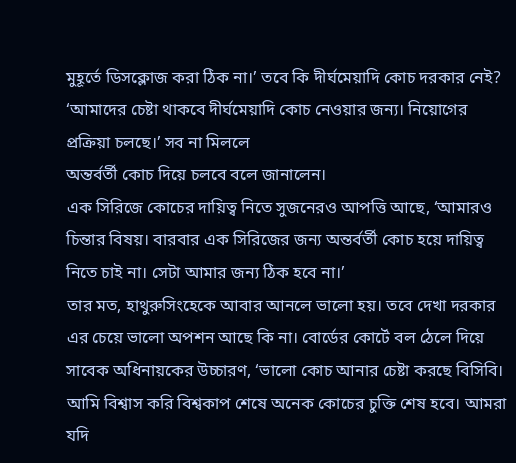মুহূর্তে ডিসক্লোজ করা ঠিক না।’ তবে কি দীর্ঘমেয়াদি কোচ দরকার নেই? ‘আমাদের চেষ্টা থাকবে দীর্ঘমেয়াদি কোচ নেওয়ার জন্য। নিয়োগের প্রক্রিয়া চলছে।’ সব না মিললে
অন্তর্বর্তী কোচ দিয়ে চলবে বলে জানালেন।
এক সিরিজে কোচের দায়িত্ব নিতে সুজনেরও আপত্তি আছে, ‘আমারও চিন্তার বিষয়। বারবার এক সিরিজের জন্য অন্তর্বর্তী কোচ হয়ে দায়িত্ব নিতে চাই না। সেটা আমার জন্য ঠিক হবে না।’
তার মত, হাথুরুসিংহেকে আবার আনলে ভালো হয়। তবে দেখা দরকার এর চেয়ে ভালো অপশন আছে কি না। বোর্ডের কোর্টে বল ঠেলে দিয়ে সাবেক অধিনায়কের উচ্চারণ, ‘ভালো কোচ আনার চেষ্টা করছে বিসিবি। আমি বিশ্বাস করি বিশ্বকাপ শেষে অনেক কোচের চুক্তি শেষ হবে। আমরা যদি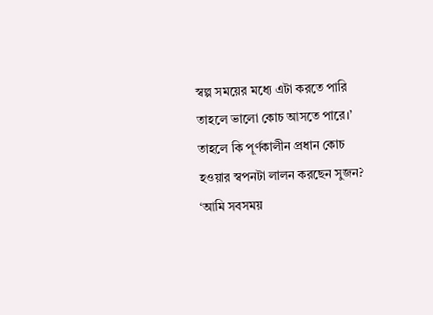স্বল্প সময়ের মধ্যে এটা করতে পারি তাহলে ভালো কোচ আসতে পারে।’
তাহলে কি পূর্ণকালীন প্রধান কোচ হওয়ার স্বপনটা লালন করছেন সুজন? ‘আমি সবসময়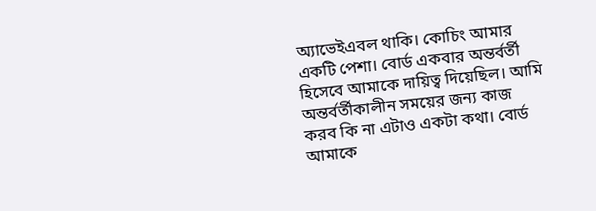অ্যাভেইএবল থাকি। কোচিং আমার একটি পেশা। বোর্ড একবার অন্তর্বর্তী হিসেবে আমাকে দায়িত্ব দিয়েছিল। আমি অন্তর্বর্তীকালীন সময়ের জন্য কাজ করব কি না এটাও একটা কথা। বোর্ড আমাকে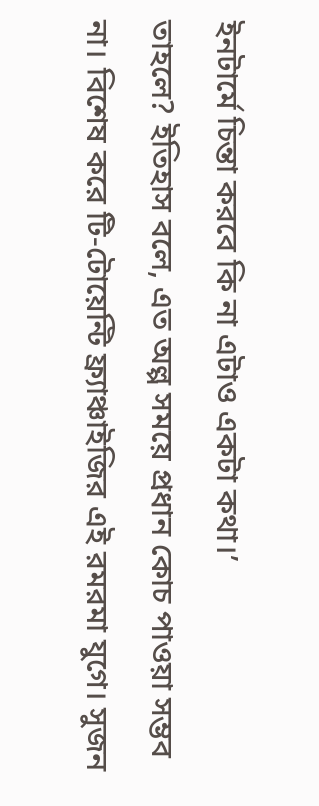ইনটার্মে চিন্তা করবে কি না এটাও একটা কথা।’
তাহলে? ইতিহাস বলে, এত অল্প সময়ে প্রধান কোচ পাওয়া সম্ভব না। বিশেষ করে টি-টোয়েন্টি ফ্র্যাঞ্চাইজির এই রমরমা যুগে। সুজন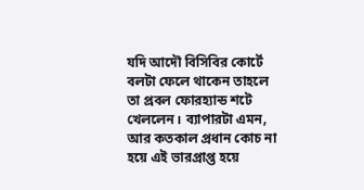যদি আদৌ বিসিবির কোর্টে বলটা ফেলে থাকেন তাহলে তা প্রবল ফোরহ্যান্ড শটে খেললেন। ব্যাপারটা এমন, আর কতকাল প্রধান কোচ না হয়ে এই ভারপ্রাপ্ত হয়ে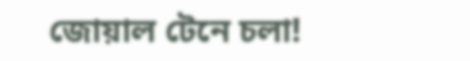জোয়াল টেনে চলা!